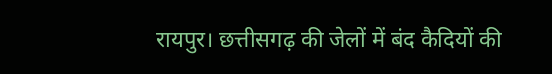रायपुर। छत्तीसगढ़ की जेलों में बंद कैदियों की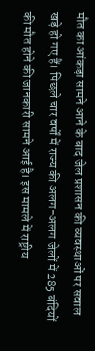मौत का आंकड़ा सामने आने के बाद जेल प्रशासन की व्यवस्थाओं पर सवाल खड़े हो गए हैं। पिछले चार वर्षों में राज्य की अलग-अलग जेलों में 285 बंदियों की मौत होने की जानकारी सामने आई है। इस मामले में राष्ट्रीय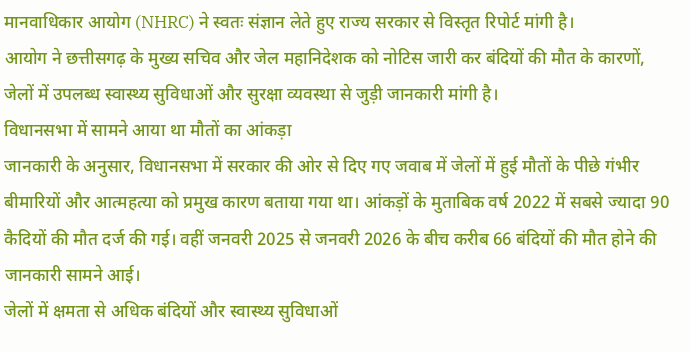मानवाधिकार आयोग (NHRC) ने स्वतः संज्ञान लेते हुए राज्य सरकार से विस्तृत रिपोर्ट मांगी है।
आयोग ने छत्तीसगढ़ के मुख्य सचिव और जेल महानिदेशक को नोटिस जारी कर बंदियों की मौत के कारणों, जेलों में उपलब्ध स्वास्थ्य सुविधाओं और सुरक्षा व्यवस्था से जुड़ी जानकारी मांगी है।
विधानसभा में सामने आया था मौतों का आंकड़ा
जानकारी के अनुसार, विधानसभा में सरकार की ओर से दिए गए जवाब में जेलों में हुई मौतों के पीछे गंभीर बीमारियों और आत्महत्या को प्रमुख कारण बताया गया था। आंकड़ों के मुताबिक वर्ष 2022 में सबसे ज्यादा 90 कैदियों की मौत दर्ज की गई। वहीं जनवरी 2025 से जनवरी 2026 के बीच करीब 66 बंदियों की मौत होने की जानकारी सामने आई।
जेलों में क्षमता से अधिक बंदियों और स्वास्थ्य सुविधाओं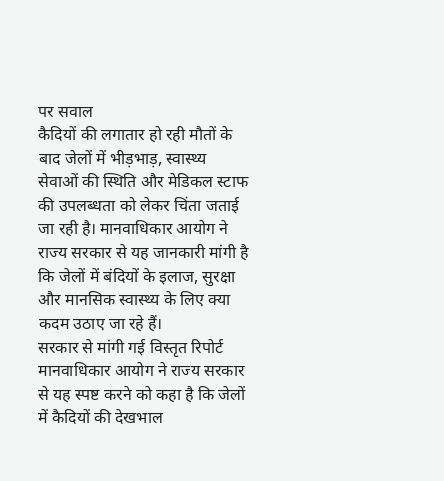पर सवाल
कैदियों की लगातार हो रही मौतों के बाद जेलों में भीड़भाड़, स्वास्थ्य सेवाओं की स्थिति और मेडिकल स्टाफ की उपलब्धता को लेकर चिंता जताई जा रही है। मानवाधिकार आयोग ने राज्य सरकार से यह जानकारी मांगी है कि जेलों में बंदियों के इलाज, सुरक्षा और मानसिक स्वास्थ्य के लिए क्या कदम उठाए जा रहे हैं।
सरकार से मांगी गई विस्तृत रिपोर्ट
मानवाधिकार आयोग ने राज्य सरकार से यह स्पष्ट करने को कहा है कि जेलों में कैदियों की देखभाल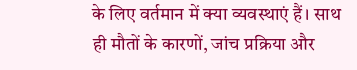के लिए वर्तमान में क्या व्यवस्थाएं हैं। साथ ही मौतों के कारणों, जांच प्रक्रिया और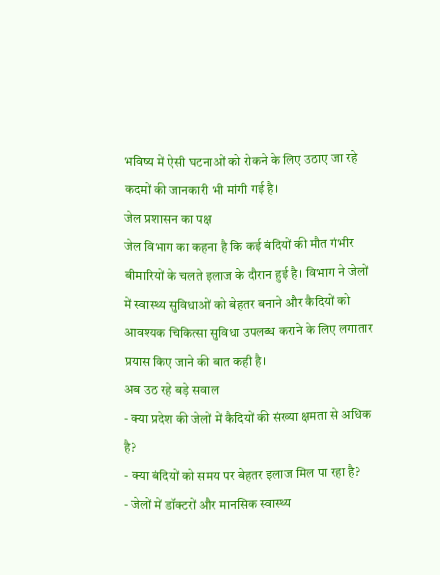भविष्य में ऐसी घटनाओं को रोकने के लिए उठाए जा रहे कदमों की जानकारी भी मांगी गई है।
जेल प्रशासन का पक्ष
जेल विभाग का कहना है कि कई बंदियों की मौत गंभीर बीमारियों के चलते इलाज के दौरान हुई है। विभाग ने जेलों में स्वास्थ्य सुविधाओं को बेहतर बनाने और कैदियों को आवश्यक चिकित्सा सुविधा उपलब्ध कराने के लिए लगातार प्रयास किए जाने की बात कही है।
अब उठ रहे बड़े सवाल
- क्या प्रदेश की जेलों में कैदियों की संख्या क्षमता से अधिक है?
- क्या बंदियों को समय पर बेहतर इलाज मिल पा रहा है?
- जेलों में डॉक्टरों और मानसिक स्वास्थ्य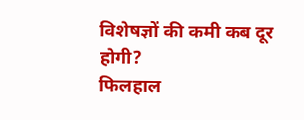विशेषज्ञों की कमी कब दूर होगी?
फिलहाल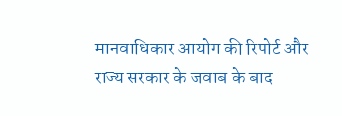मानवाधिकार आयोग की रिपोर्ट और राज्य सरकार के जवाब के बाद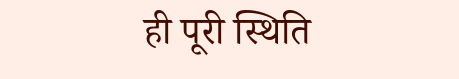ही पूरी स्थिति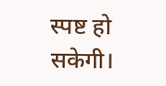स्पष्ट हो सकेगी।